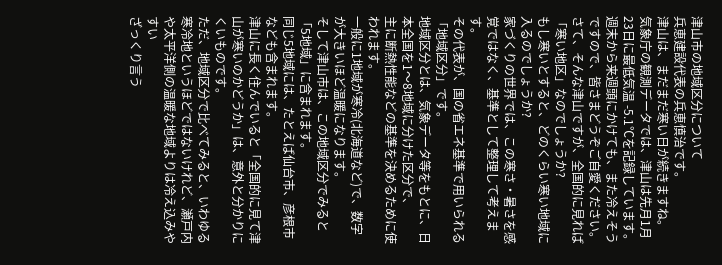津山市の地域区分について
兵恵建設代表の兵恵慎治です。
津山は、まだまだ寒い日が続きますね。
気象庁の観測データでは、津山は先月1月23日に最低気温 -5.1℃を記録しています。
週末から来週頭にかけても、また冷えそうですので、皆さまどうぞご自愛ください。
さて、そんな津山ですが、全国的に見れば「寒い地区」なのでしょうか?
もし寒いとすると、どのくらい寒い地域に入るのでしょうか?
家づくりの世界では、この寒さ・暑さを感覚ではなく、基準として整理して考えます。
その代表が、国の省エネ基準で用いられる「地域区分」です。
地域区分とは、気象データ等をもとに、日本全国を1〜8地域に分けた区分で、
主に断熱性能などの基準を決めるために使われます。
一般に1地域が寒冷(北海道など)で、数字が大きいほど温暖になります。
そして津山市は、この地域区分でみると「5地域」に含まれます。
同じ5地域には、たとえば仙台市、彦根市なども含まれます。
津山に長く住んでいると「全国的に見て津山が寒いのかどうか」は、意外と分かりにくいものです。
ただ、地域区分で比べてみると、いわゆる寒冷地というほどではないけれど、瀬戸内や太平洋側の温暖な地域よりは冷え込みやすい
ざっくり言う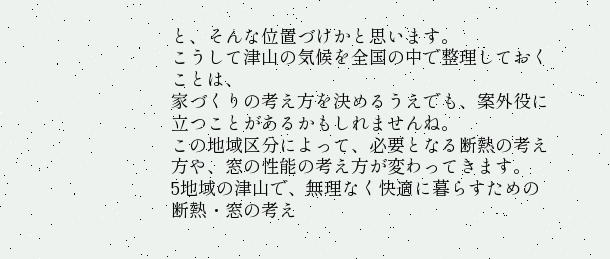と、そんな位置づけかと思います。
こうして津山の気候を全国の中で整理しておくことは、
家づくりの考え方を決めるうえでも、案外役に立つことがあるかもしれませんね。
この地域区分によって、必要となる断熱の考え方や、窓の性能の考え方が変わってきます。
5地域の津山で、無理なく快適に暮らすための
断熱・窓の考え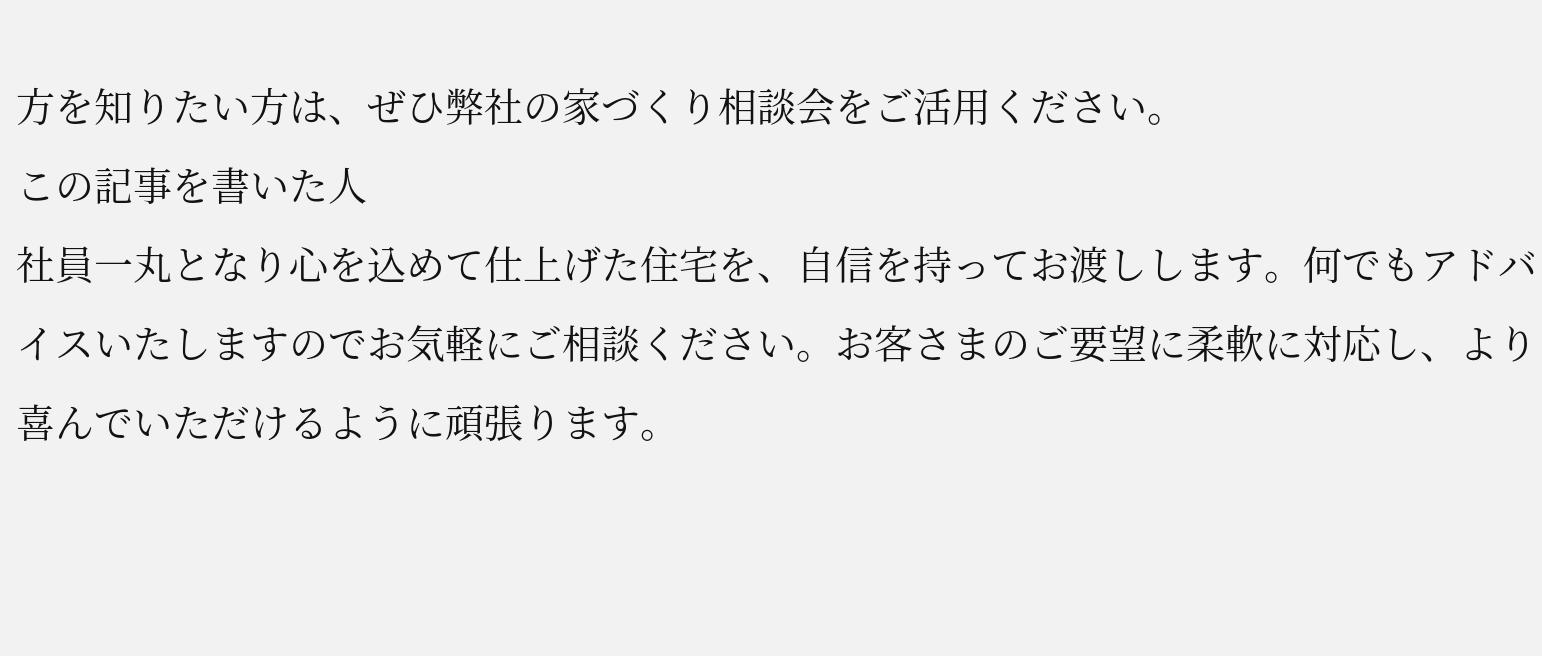方を知りたい方は、ぜひ弊社の家づくり相談会をご活用ください。
この記事を書いた人
社員一丸となり心を込めて仕上げた住宅を、自信を持ってお渡しします。何でもアドバイスいたしますのでお気軽にご相談ください。お客さまのご要望に柔軟に対応し、より喜んでいただけるように頑張ります。